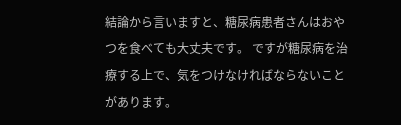結論から言いますと、糖尿病患者さんはおやつを食べても大丈夫です。 ですが糖尿病を治療する上で、気をつけなければならないことがあります。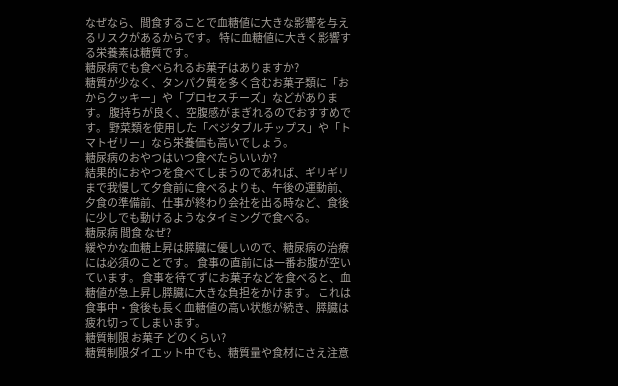なぜなら、間食することで血糖値に大きな影響を与えるリスクがあるからです。 特に血糖値に大きく影響する栄養素は糖質です。
糖尿病でも食べられるお菓子はありますか?
糖質が少なく、タンパク質を多く含むお菓子類に「おからクッキー」や「プロセスチーズ」などがあります。 腹持ちが良く、空腹感がまぎれるのでおすすめです。 野菜類を使用した「ベジタブルチップス」や「トマトゼリー」なら栄養価も高いでしょう。
糖尿病のおやつはいつ食べたらいいか?
結果的におやつを食べてしまうのであれば、ギリギリまで我慢して夕食前に食べるよりも、午後の運動前、夕食の準備前、仕事が終わり会社を出る時など、食後に少しでも動けるようなタイミングで食べる。
糖尿病 間食 なぜ?
緩やかな血糖上昇は膵臓に優しいので、糖尿病の治療には必須のことです。 食事の直前には一番お腹が空いています。 食事を待てずにお菓子などを食べると、血糖値が急上昇し膵臓に大きな負担をかけます。 これは食事中・食後も長く血糖値の高い状態が続き、膵臓は疲れ切ってしまいます。
糖質制限 お菓子 どのくらい?
糖質制限ダイエット中でも、糖質量や食材にさえ注意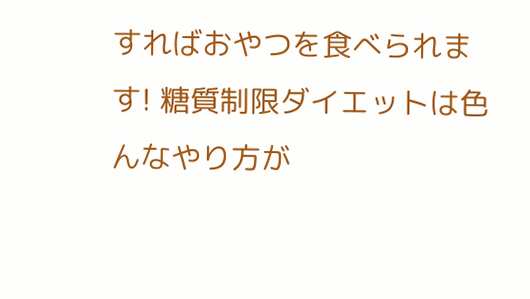すればおやつを食べられます! 糖質制限ダイエットは色んなやり方が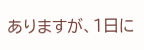ありますが、1日に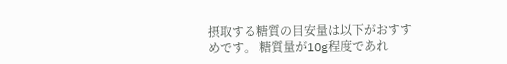摂取する糖質の目安量は以下がおすすめです。 糖質量が10g程度であれ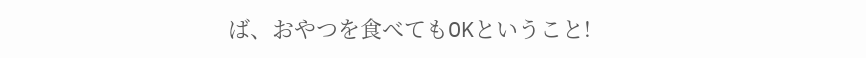ば、おやつを食べてもOKということ!